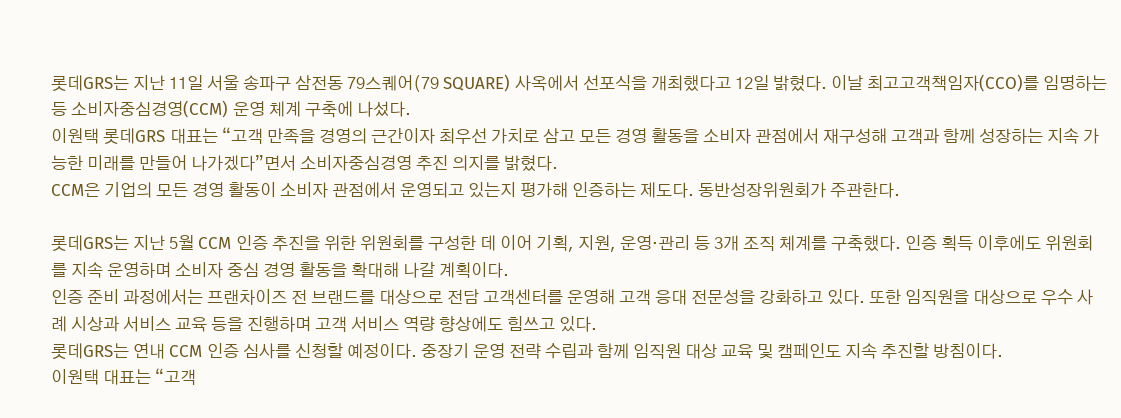롯데GRS는 지난 11일 서울 송파구 삼전동 79스퀘어(79 SQUARE) 사옥에서 선포식을 개최했다고 12일 밝혔다. 이날 최고고객책임자(CCO)를 임명하는 등 소비자중심경영(CCM) 운영 체계 구축에 나섰다.
이원택 롯데GRS 대표는 “고객 만족을 경영의 근간이자 최우선 가치로 삼고 모든 경영 활동을 소비자 관점에서 재구성해 고객과 함께 성장하는 지속 가능한 미래를 만들어 나가겠다”면서 소비자중심경영 추진 의지를 밝혔다.
CCM은 기업의 모든 경영 활동이 소비자 관점에서 운영되고 있는지 평가해 인증하는 제도다. 동반성장위원회가 주관한다.

롯데GRS는 지난 5월 CCM 인증 추진을 위한 위원회를 구성한 데 이어 기획, 지원, 운영·관리 등 3개 조직 체계를 구축했다. 인증 획득 이후에도 위원회를 지속 운영하며 소비자 중심 경영 활동을 확대해 나갈 계획이다.
인증 준비 과정에서는 프랜차이즈 전 브랜드를 대상으로 전담 고객센터를 운영해 고객 응대 전문성을 강화하고 있다. 또한 임직원을 대상으로 우수 사례 시상과 서비스 교육 등을 진행하며 고객 서비스 역량 향상에도 힘쓰고 있다.
롯데GRS는 연내 CCM 인증 심사를 신청할 예정이다. 중장기 운영 전략 수립과 함께 임직원 대상 교육 및 캠페인도 지속 추진할 방침이다.
이원택 대표는 “고객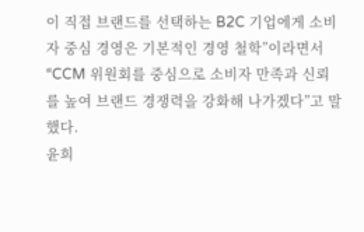이 직접 브랜드를 선택하는 B2C 기업에게 소비자 중심 경영은 기본적인 경영 철학”이라면서 “CCM 위원회를 중심으로 소비자 만족과 신뢰를 높여 브랜드 경쟁력을 강화해 나가겠다”고 말했다.
윤희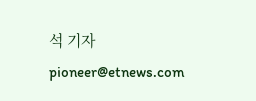석 기자 pioneer@etnews.com